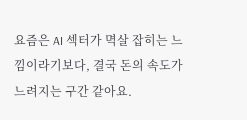요즘은 AI 섹터가 멱살 잡히는 느낌이라기보다, 결국 돈의 속도가 느려지는 구간 같아요.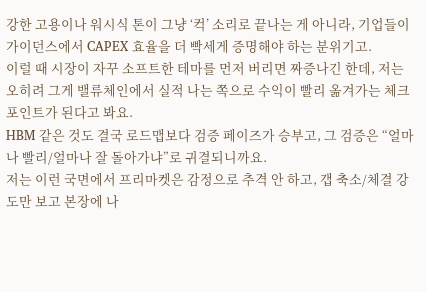강한 고용이나 워시식 톤이 그냥 ‘컥’ 소리로 끝나는 게 아니라, 기업들이 가이던스에서 CAPEX 효율을 더 빡세게 증명해야 하는 분위기고.
이럴 때 시장이 자꾸 소프트한 테마를 먼저 버리면 짜증나긴 한데, 저는 오히려 그게 밸류체인에서 실적 나는 쪽으로 수익이 빨리 옮겨가는 체크포인트가 된다고 봐요.
HBM 같은 것도 결국 로드맵보다 검증 페이즈가 승부고, 그 검증은 “얼마나 빨리/얼마나 잘 돌아가냐”로 귀결되니까요.
저는 이런 국면에서 프리마켓은 감정으로 추격 안 하고, 갭 축소/체결 강도만 보고 본장에 나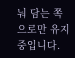눠 담는 쪽으로만 유지 중입니다.